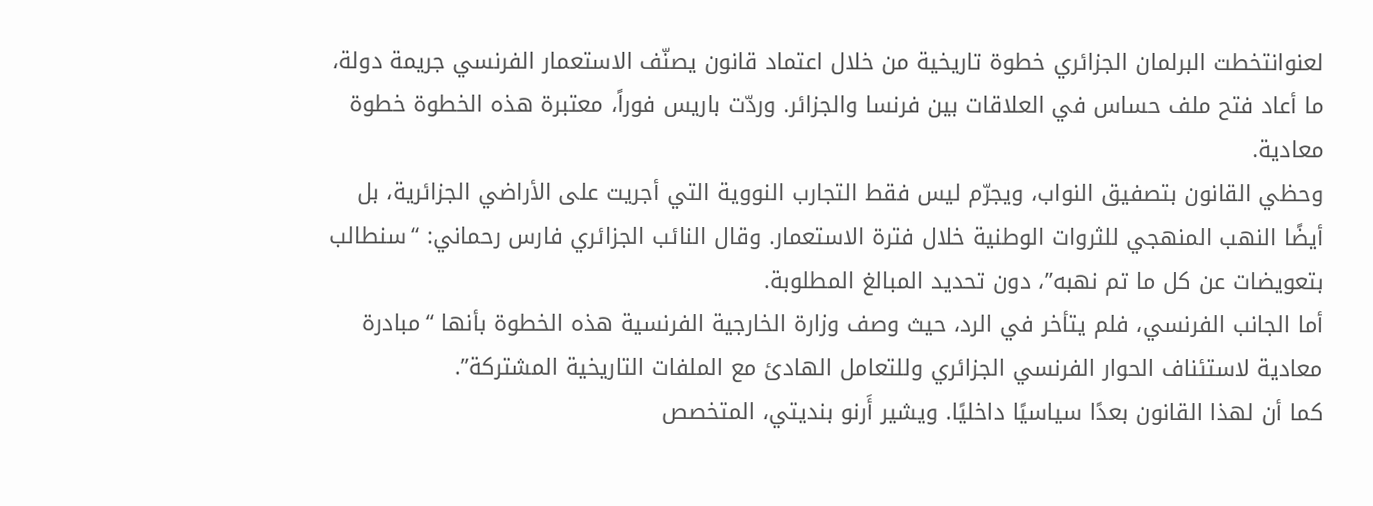لعنوانتخطت البرلمان الجزائري خطوة تاريخية من خلال اعتماد قانون يصنّف الاستعمار الفرنسي جريمة دولة، ما أعاد فتح ملف حساس في العلاقات بين فرنسا والجزائر. وردّت باريس فوراً، معتبرة هذه الخطوة خطوة معادية.
وحظي القانون بتصفيق النواب، ويجرّم ليس فقط التجارب النووية التي أجريت على الأراضي الجزائرية، بل أيضًا النهب المنهجي للثروات الوطنية خلال فترة الاستعمار. وقال النائب الجزائري فارس رحماني: “سنطالب بتعويضات عن كل ما تم نهبه”، دون تحديد المبالغ المطلوبة.
أما الجانب الفرنسي، فلم يتأخر في الرد، حيث وصف وزارة الخارجية الفرنسية هذه الخطوة بأنها “مبادرة معادية لاستئناف الحوار الفرنسي الجزائري وللتعامل الهادئ مع الملفات التاريخية المشتركة”.
كما أن لهذا القانون بعدًا سياسيًا داخليًا. ويشير أَرنو بنديتي، المتخصص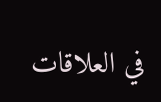في العلاقات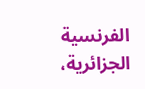الفرنسية الجزائرية،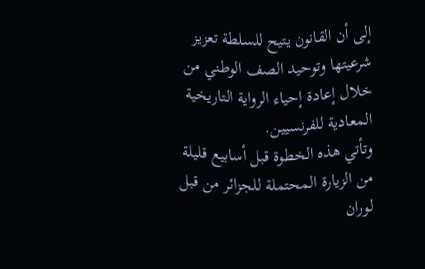إلى أن القانون يتيح للسلطة تعزيز شرعيتها وتوحيد الصف الوطني من خلال إعادة إحياء الرواية التاريخية المعادية للفرنسيين.
وتأتي هذه الخطوة قبل أسابيع قليلة من الزيارة المحتملة للجزائر من قبل لوران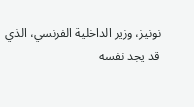نونيز، وزير الداخلية الفرنسي، الذي قد يجد نفسه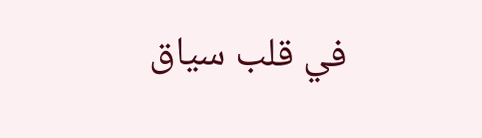في قلب سياق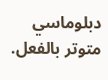دبلوماسي متوتر بالفعل.